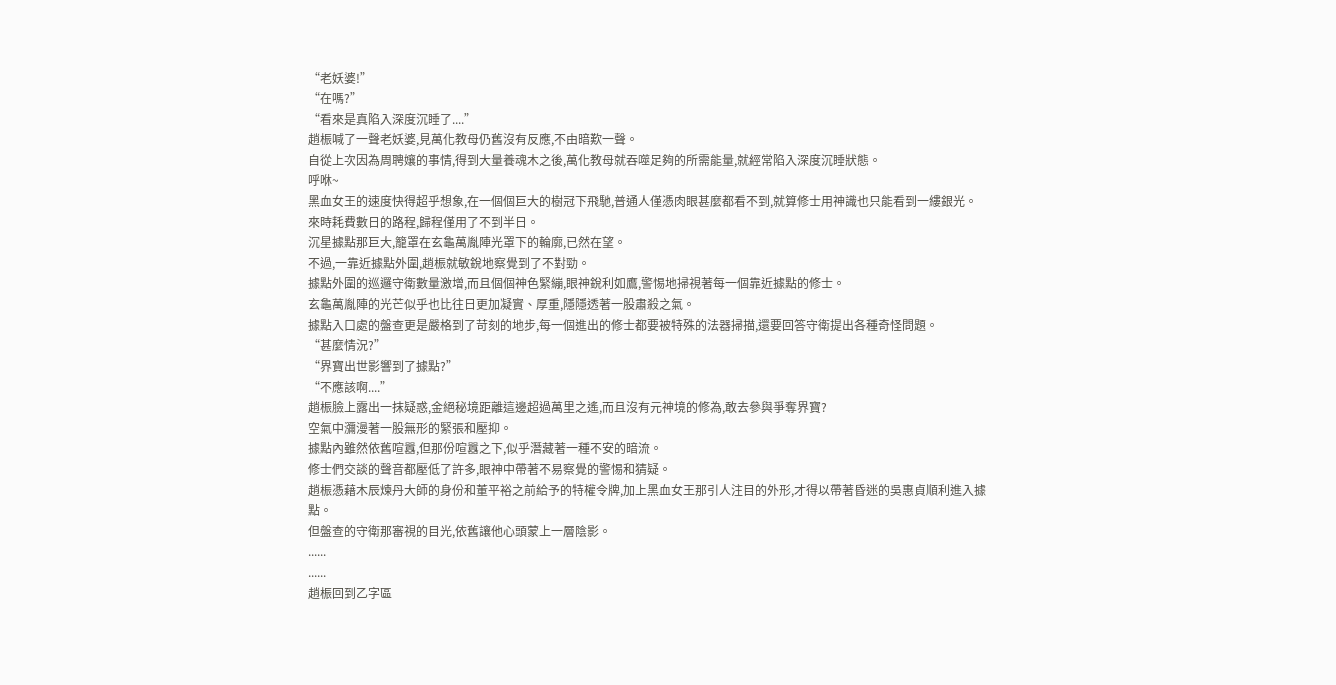“老妖婆!”
“在嗎?”
“看來是真陷入深度沉睡了....”
趙桭喊了一聲老妖婆,見萬化教母仍舊沒有反應,不由暗歎一聲。
自從上次因為周聘孃的事情,得到大量養魂木之後,萬化教母就吞噬足夠的所需能量,就經常陷入深度沉睡狀態。
呼咻~
黑血女王的速度快得超乎想象,在一個個巨大的樹冠下飛馳,普通人僅憑肉眼甚麼都看不到,就算修士用神識也只能看到一縷銀光。
來時耗費數日的路程,歸程僅用了不到半日。
沉星據點那巨大,籠罩在玄龜萬胤陣光罩下的輪廓,已然在望。
不過,一靠近據點外圍,趙桭就敏銳地察覺到了不對勁。
據點外圍的巡邏守衛數量激增,而且個個神色緊繃,眼神銳利如鷹,警惕地掃視著每一個靠近據點的修士。
玄龜萬胤陣的光芒似乎也比往日更加凝實、厚重,隱隱透著一股肅殺之氣。
據點入口處的盤查更是嚴格到了苛刻的地步,每一個進出的修士都要被特殊的法器掃描,還要回答守衛提出各種奇怪問題。
“甚麼情況?”
“界寶出世影響到了據點?”
“不應該啊....”
趙桭臉上露出一抹疑惑,金絕秘境距離這邊超過萬里之遙,而且沒有元神境的修為,敢去參與爭奪界寶?
空氣中瀰漫著一股無形的緊張和壓抑。
據點內雖然依舊喧囂,但那份喧囂之下,似乎潛藏著一種不安的暗流。
修士們交談的聲音都壓低了許多,眼神中帶著不易察覺的警惕和猜疑。
趙桭憑藉木辰煉丹大師的身份和董平裕之前給予的特權令牌,加上黑血女王那引人注目的外形,才得以帶著昏迷的吳惠貞順利進入據點。
但盤查的守衛那審視的目光,依舊讓他心頭蒙上一層陰影。
......
......
趙桭回到乙字區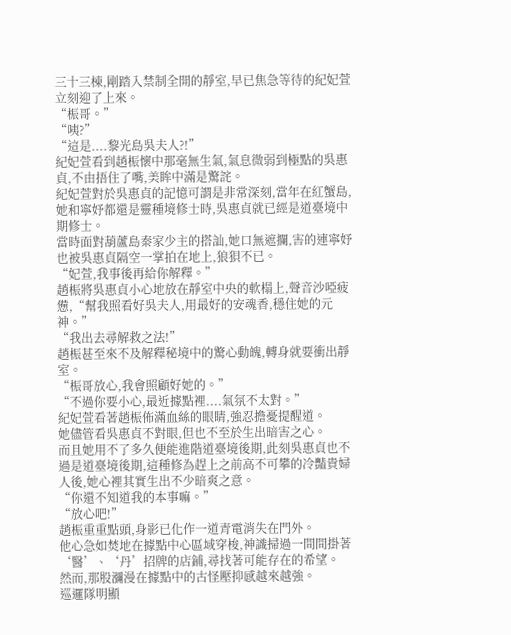三十三棟,剛踏入禁制全開的靜室,早已焦急等待的紀妃萱立刻迎了上來。
“桭哥。”
“咦?”
“這是....黎光島吳夫人?!”
紀妃萱看到趙桭懷中那毫無生氣,氣息微弱到極點的吳惠貞,不由捂住了嘴,美眸中滿是驚詫。
紀妃萱對於吳惠貞的記憶可謂是非常深刻,當年在紅蟹島,她和寧妤都還是靈種境修士時,吳惠貞就已經是道臺境中期修士。
當時面對葫蘆島秦家少主的搭訕,她口無遮攔,害的連寧妤也被吳惠貞隔空一掌拍在地上,狼狽不已。
“妃萱,我事後再給你解釋。”
趙桭將吳惠貞小心地放在靜室中央的軟榻上,聲音沙啞疲憊,“幫我照看好吳夫人,用最好的安魂香,穩住她的元神。”
“我出去尋解救之法!”
趙桭甚至來不及解釋秘境中的驚心動魄,轉身就要衝出靜室。
“桭哥放心,我會照顧好她的。”
“不過你要小心,最近據點裡....氣氛不太對。”
紀妃萱看著趙桭佈滿血絲的眼睛,強忍擔憂提醒道。
她儘管看吳惠貞不對眼,但也不至於生出暗害之心。
而且她用不了多久便能進階道臺境後期,此刻吳惠貞也不過是道臺境後期,這種修為趕上之前高不可攀的冷豔貴婦人後,她心裡其實生出不少暗爽之意。
“你還不知道我的本事嘛。”
“放心吧!”
趙桭重重點頭,身影已化作一道青電消失在門外。
他心急如焚地在據點中心區域穿梭,神識掃過一間間掛著‘醫’、‘丹’招牌的店鋪,尋找著可能存在的希望。
然而,那股瀰漫在據點中的古怪壓抑感越來越強。
巡邏隊明顯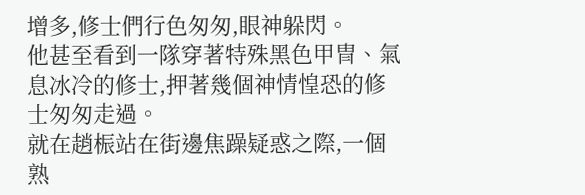增多,修士們行色匆匆,眼神躲閃。
他甚至看到一隊穿著特殊黑色甲冑、氣息冰冷的修士,押著幾個神情惶恐的修士匆匆走過。
就在趙桭站在街邊焦躁疑惑之際,一個熟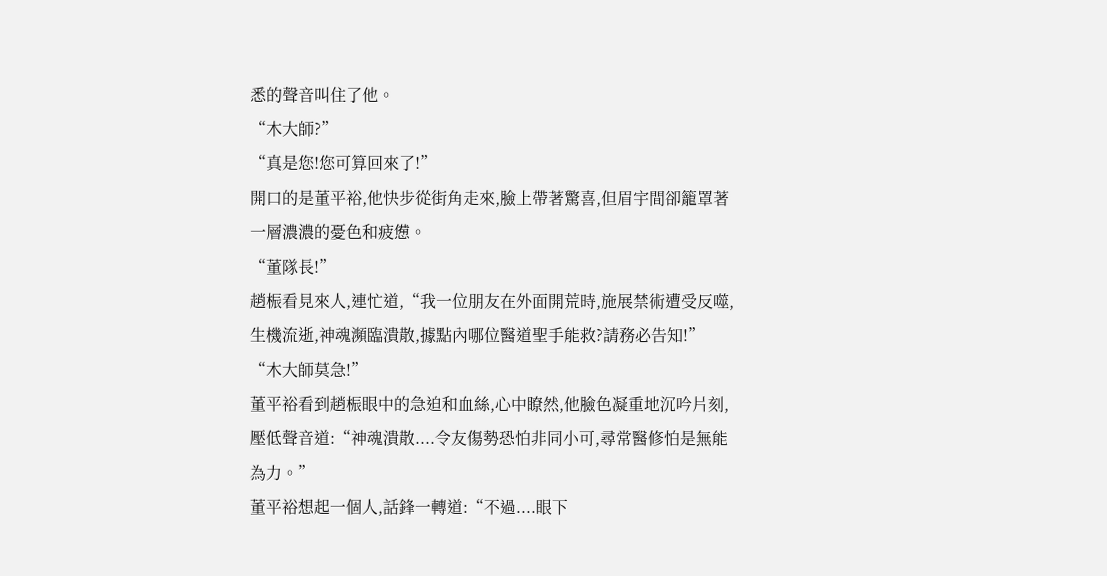悉的聲音叫住了他。
“木大師?”
“真是您!您可算回來了!”
開口的是董平裕,他快步從街角走來,臉上帶著驚喜,但眉宇間卻籠罩著一層濃濃的憂色和疲憊。
“董隊長!”
趙桭看見來人,連忙道,“我一位朋友在外面開荒時,施展禁術遭受反噬,生機流逝,神魂瀕臨潰散,據點內哪位醫道聖手能救?請務必告知!”
“木大師莫急!”
董平裕看到趙桭眼中的急迫和血絲,心中瞭然,他臉色凝重地沉吟片刻,壓低聲音道:“神魂潰散....令友傷勢恐怕非同小可,尋常醫修怕是無能為力。”
董平裕想起一個人,話鋒一轉道:“不過....眼下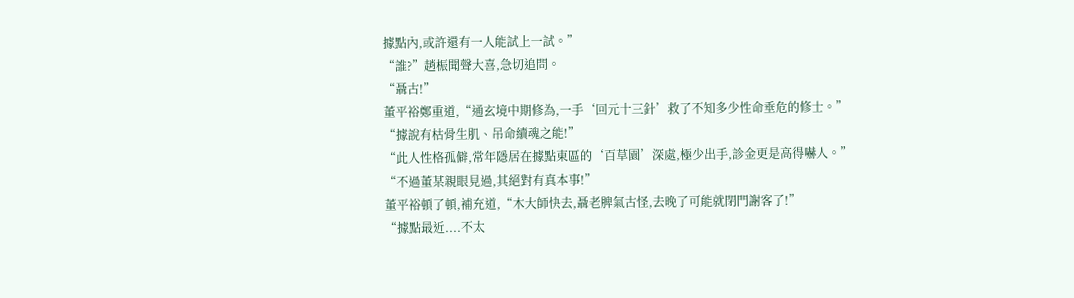據點內,或許還有一人能試上一試。”
“誰?”趙桭聞聲大喜,急切追問。
“聶古!”
董平裕鄭重道,“通玄境中期修為,一手‘回元十三針’救了不知多少性命垂危的修士。”
“據說有枯骨生肌、吊命續魂之能!”
“此人性格孤僻,常年隱居在據點東區的‘百草園’深處,極少出手,診金更是高得嚇人。”
“不過董某親眼見過,其絕對有真本事!”
董平裕頓了頓,補充道,“木大師快去,聶老脾氣古怪,去晚了可能就閉門謝客了!”
“據點最近....不太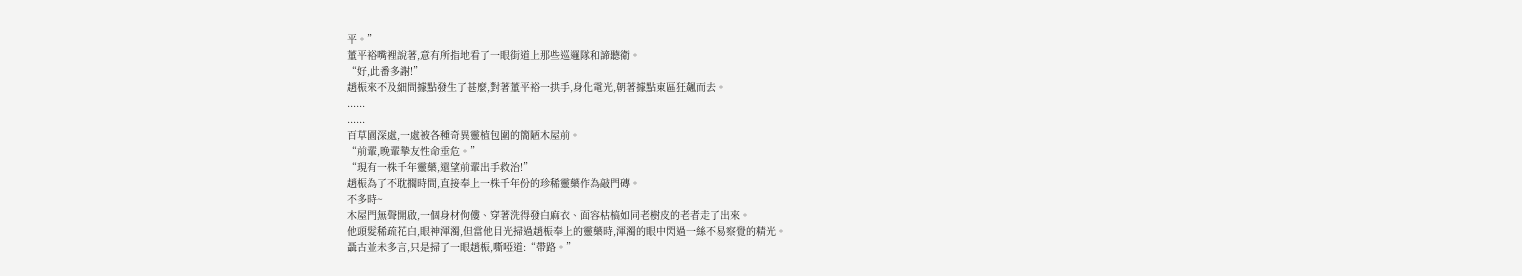平。”
董平裕嘴裡說著,意有所指地看了一眼街道上那些巡邏隊和諦聽衛。
“好,此番多謝!”
趙桭來不及細問據點發生了甚麼,對著董平裕一拱手,身化電光,朝著據點東區狂飆而去。
......
......
百草園深處,一處被各種奇異靈植包圍的簡陋木屋前。
“前輩,晚輩摯友性命垂危。”
“現有一株千年靈藥,還望前輩出手救治!”
趙桭為了不耽擱時間,直接奉上一株千年份的珍稀靈藥作為敲門磚。
不多時~
木屋門無聲開啟,一個身材佝僂、穿著洗得發白麻衣、面容枯槁如同老樹皮的老者走了出來。
他頭髮稀疏花白,眼神渾濁,但當他目光掃過趙桭奉上的靈藥時,渾濁的眼中閃過一絲不易察覺的精光。
聶古並未多言,只是掃了一眼趙桭,嘶啞道:“帶路。”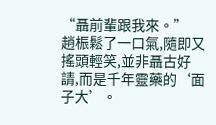“聶前輩跟我來。”
趙桭鬆了一口氣,隨即又搖頭輕笑,並非聶古好請,而是千年靈藥的‘面子大’。